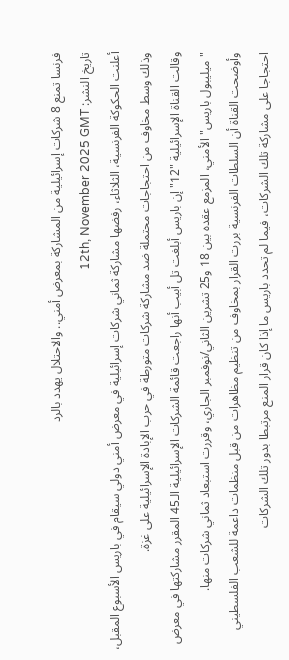فرنسا تمنع 8 شركات إسرائيلية من المشاركة بمعرض أمني.. والاحتلال يهدد بالرد
تاريخ النشر: 12th, November 2025 GMT
أعلنت الحكوكة الفرنسية، الثلاثاء، رفضها مشاركة ثماني شركات إسرائيلية في معرض أمني دولي سيقام في باريس الأسبوع المقبل، وذلك وسط مخاوف من احتجاجات محتملة ضد مشاركة شركات متورطة في حرب الإبادة الإسرائيلية على غزة.
وقالت القناة الإسرائيلية "12" إن باريس أبلغت تل أبيب أنها راجعت قائمة الشركات الإسرائيلية الـ45 المقرر مشاركتها في معرض "ميليبول باريس" الأمني، المزمع عقده بين 18 و25 تشرين الثاني/نوفمبر الجاري، وقررت استبعاد ثماني شركات منها.
وأوضحت القناة أن السلطات الفرنسية بررت القرار بمخاوف من تنظيم مظاهرات من قبل منظمات داعمة للشعب الفلسطيني احتجاجا على مشاركة تلك الشركات، فيما لم تحدد باريس ما إذا كان قرار المنع مرتبطا بدور تلك الشركات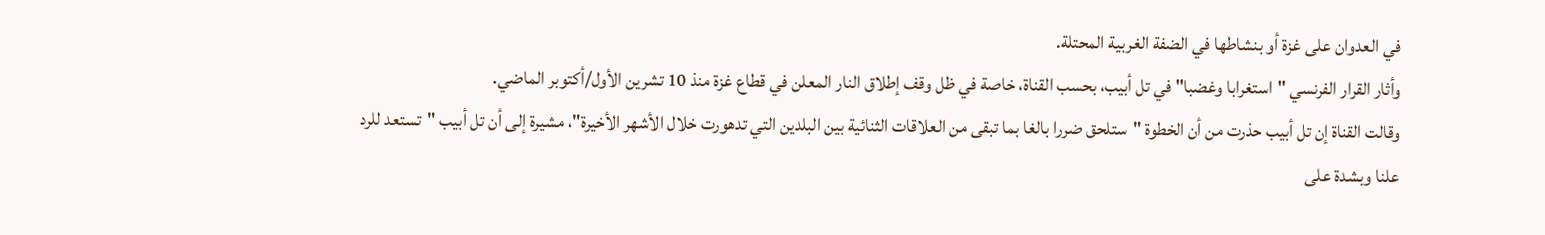في العدوان على غزة أو بنشاطها في الضفة الغربية المحتلة.
وأثار القرار الفرنسي "استغرابا وغضبا" في تل أبيب، بحسب القناة، خاصة في ظل وقف إطلاق النار المعلن في قطاع غزة منذ 10 تشرين الأول/أكتوبر الماضي.
وقالت القناة إن تل أبيب حذرت من أن الخطوة "ستلحق ضررا بالغا بما تبقى من العلاقات الثنائية بين البلدين التي تدهورت خلال الأشهر الأخيرة"، مشيرة إلى أن تل أبيب "تستعد للرد علنا وبشدة على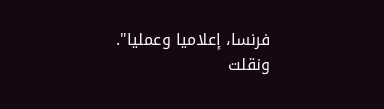فرنسا، إعلاميا وعمليا".
ونقلت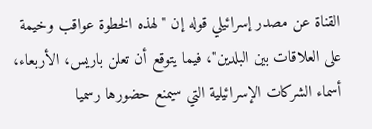القناة عن مصدر إسرائيلي قوله إن "لهذه الخطوة عواقب وخيمة على العلاقات بين البلدين"، فيما يتوقع أن تعلن باريس، الأربعاء، أسماء الشركات الإسرائيلية التي سيمنع حضورها رسميا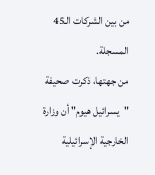من بين الشركات الـ45 المسجلة.
من جهتها، ذكرت صحيفة "يسرائيل هيوم" أن وزارة الخارجية الإسرائيلية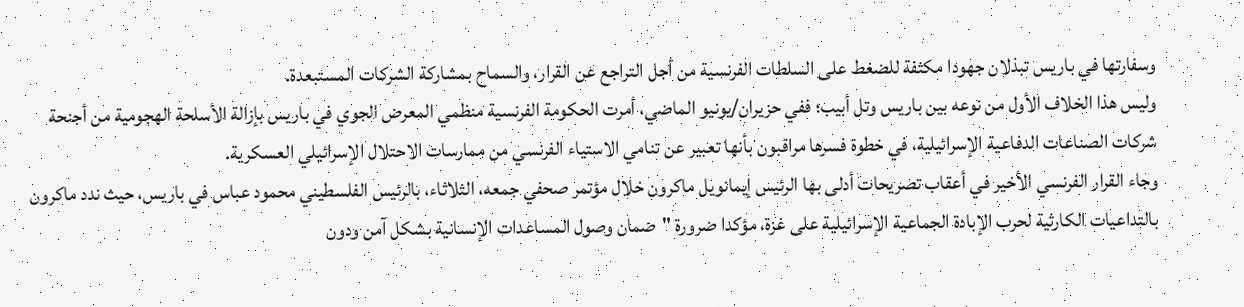وسفارتها في باريس تبذلان جهودا مكثفة للضغط على السلطات الفرنسية من أجل التراجع عن القرار، والسماح بمشاركة الشركات المستبعدة.
وليس هذا الخلاف الأول من نوعه بين باريس وتل أبيب؛ ففي حزيران/يونيو الماضي، أمرت الحكومة الفرنسية منظمي المعرض الجوي في باريس بإزالة الأسلحة الهجومية من أجنحة شركات الصناعات الدفاعية الإسرائيلية، في خطوة فسرها مراقبون بأنها تعبير عن تنامي الاستياء الفرنسي من ممارسات الاحتلال الإسرائيلي العسكرية.
وجاء القرار الفرنسي الأخير في أعقاب تصريحات أدلى بها الرئيس إيمانويل ماكرون خلال مؤتمر صحفي جمعه، الثلاثاء، بالرئيس الفلسطيني محمود عباس في باريس، حيث ندد ماكرون بالتداعيات الكارثية لحرب الإبادة الجماعية الإسرائيلية على غزة، مؤكدا ضرورة "ضمان وصول المساعدات الإنسانية بشكل آمن ودون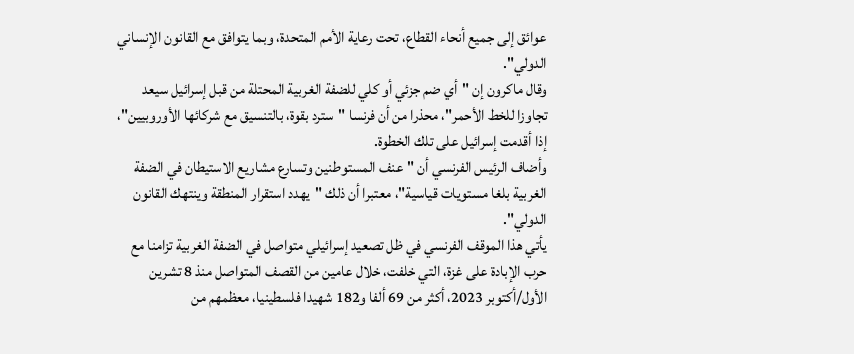عوائق إلى جميع أنحاء القطاع، تحت رعاية الأمم المتحدة، وبما يتوافق مع القانون الإنساني الدولي".
وقال ماكرون إن "أي ضم جزئي أو كلي للضفة الغربية المحتلة من قبل إسرائيل سيعد تجاوزا للخط الأحمر"، محذرا من أن فرنسا "سترد بقوة، بالتنسيق مع شركائها الأوروبيين"، إذا أقدمت إسرائيل على تلك الخطوة.
وأضاف الرئيس الفرنسي أن "عنف المستوطنين وتسارع مشاريع الاستيطان في الضفة الغربية بلغا مستويات قياسية"، معتبرا أن ذلك "يهدد استقرار المنطقة وينتهك القانون الدولي".
يأتي هذا الموقف الفرنسي في ظل تصعيد إسرائيلي متواصل في الضفة الغربية تزامنا مع حرب الإبادة على غزة، التي خلفت، خلال عامين من القصف المتواصل منذ 8 تشرين الأول/أكتوبر 2023، أكثر من 69 ألفا و182 شهيدا فلسطينيا، معظمهم من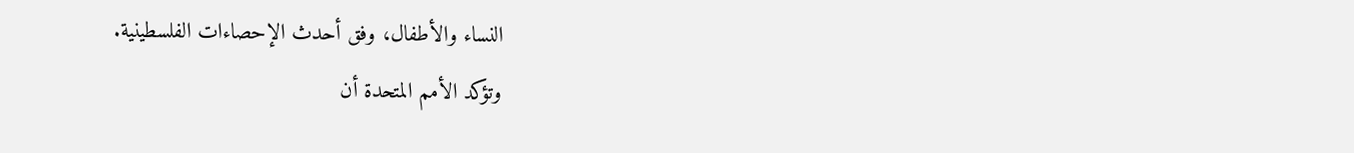النساء والأطفال، وفق أحدث الإحصاءات الفلسطينية.
وتؤكد الأمم المتحدة أن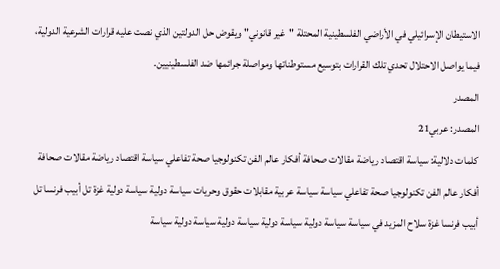الاستيطان الإسرائيلي في الأراضي الفلسطينية المحتلة "غير قانوني" ويقوض حل الدولتين الذي نصت عليه قرارات الشرعية الدولية، فيما يواصل الاحتلال تحدي تلك القرارات بتوسيع مستوطناتها ومواصلة جرائمها ضد الفلسطينيين.
المصدر
المصدر: عربي21
كلمات دلالية: سياسة اقتصاد رياضة مقالات صحافة أفكار عالم الفن تكنولوجيا صحة تفاعلي سياسة اقتصاد رياضة مقالات صحافة أفكار عالم الفن تكنولوجيا صحة تفاعلي سياسة سياسة عربية مقابلات حقوق وحريات سياسة دولية سياسة دولية غزة تل أبيب فرنسا تل أبيب فرنسا غزة سلاح المزيد في سياسة سياسة دولية سياسة دولية سياسة دولية سياسة دولية سياسة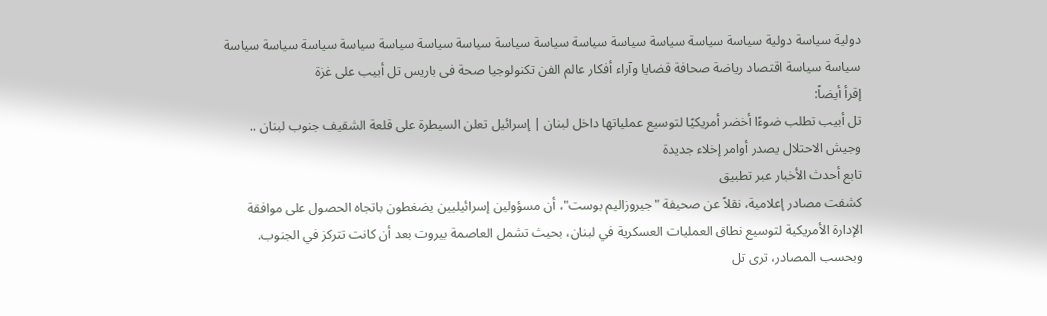دولية سياسة دولية سياسة سياسة سياسة سياسة سياسة سياسة سياسة سياسة سياسة سياسة سياسة سياسة سياسة سياسة سياسة سياسة اقتصاد رياضة صحافة قضايا وآراء أفكار عالم الفن تكنولوجيا صحة فی باریس تل أبیب على غزة
إقرأ أيضاً:
تل أبيب تطلب ضوءًا أخضر أمريكيًا لتوسيع عملياتها داخل لبنان | إسرائيل تعلن السيطرة على قلعة الشقيف جنوب لبنان .. وجيش الاحتلال يصدر أوامر إخلاء جديدة
تابع أحدث الأخبار عبر تطبيق
كشفت مصادر إعلامية، نقلاً عن صحيفة "جيروزاليم بوست"، أن مسؤولين إسرائيليين يضغطون باتجاه الحصول على موافقة الإدارة الأمريكية لتوسيع نطاق العمليات العسكرية في لبنان، بحيث تشمل العاصمة بيروت بعد أن كانت تتركز في الجنوب.
وبحسب المصادر، ترى تل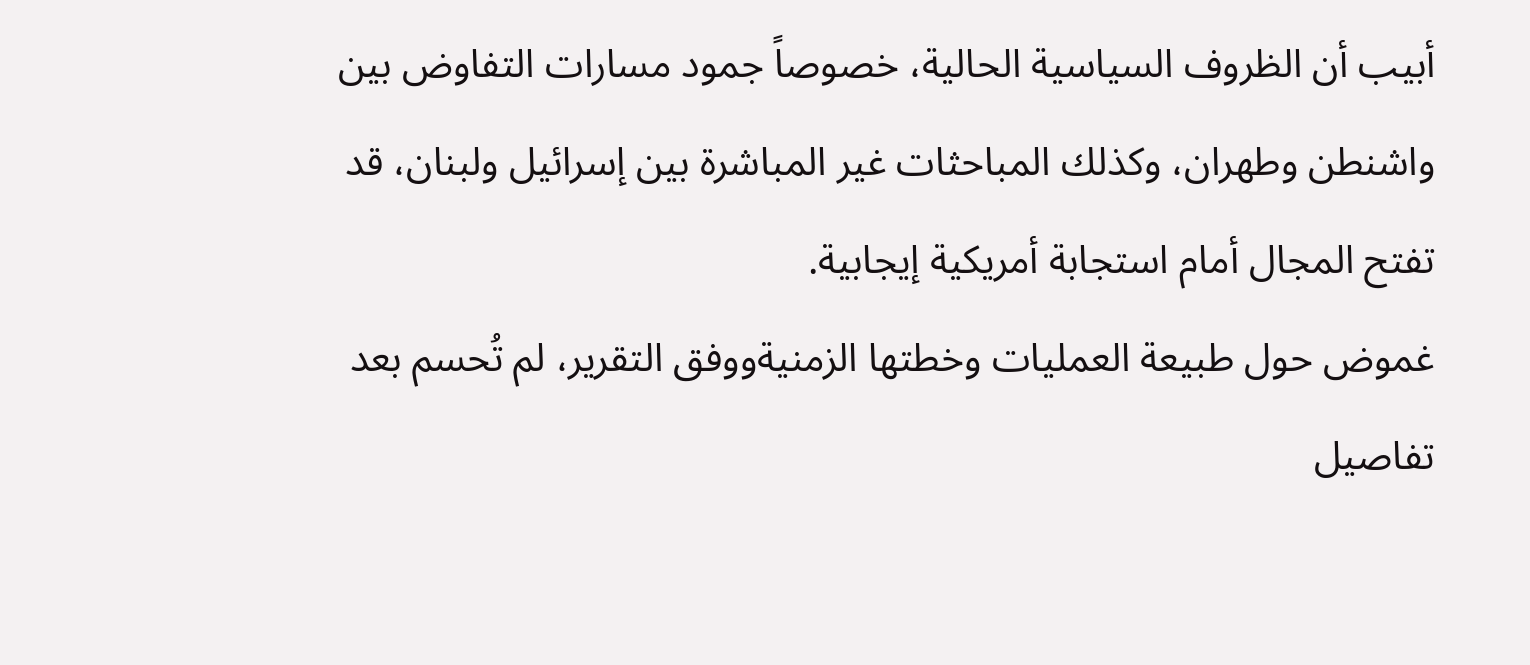أبيب أن الظروف السياسية الحالية، خصوصاً جمود مسارات التفاوض بين واشنطن وطهران، وكذلك المباحثات غير المباشرة بين إسرائيل ولبنان، قد تفتح المجال أمام استجابة أمريكية إيجابية.
غموض حول طبيعة العمليات وخطتها الزمنيةووفق التقرير، لم تُحسم بعد تفاصيل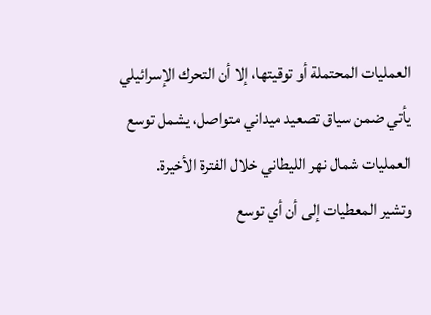العمليات المحتملة أو توقيتها، إلا أن التحرك الإسرائيلي يأتي ضمن سياق تصعيد ميداني متواصل، يشمل توسع العمليات شمال نهر الليطاني خلال الفترة الأخيرة.
وتشير المعطيات إلى أن أي توسع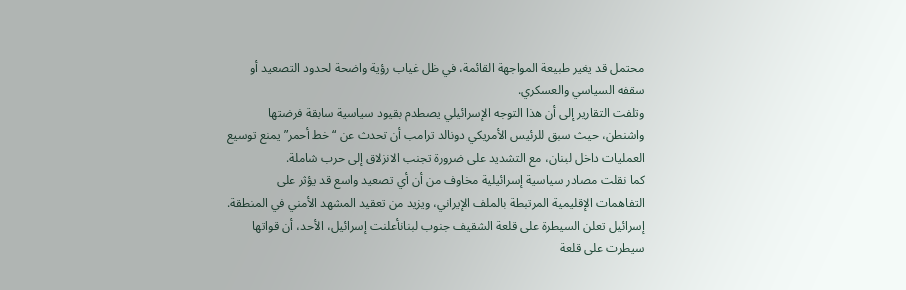محتمل قد يغير طبيعة المواجهة القائمة، في ظل غياب رؤية واضحة لحدود التصعيد أو سقفه السياسي والعسكري.
وتلفت التقارير إلى أن هذا التوجه الإسرائيلي يصطدم بقيود سياسية سابقة فرضتها واشنطن، حيث سبق للرئيس الأمريكي دونالد ترامب أن تحدث عن “خط أحمر” يمنع توسيع العمليات داخل لبنان، مع التشديد على ضرورة تجنب الانزلاق إلى حرب شاملة.
كما نقلت مصادر سياسية إسرائيلية مخاوف من أن أي تصعيد واسع قد يؤثر على التفاهمات الإقليمية المرتبطة بالملف الإيراني، ويزيد من تعقيد المشهد الأمني في المنطقة.
إسرائيل تعلن السيطرة على قلعة الشقيف جنوب لبنانأعلنت إسرائيل، الأحد، أن قواتها سيطرت على قلعة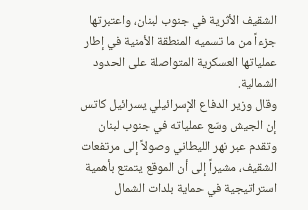الشقيف الأثرية في جنوب لبنان، واعتبرتها جزءاً من ما تسميه المنطقة الأمنية في إطار عملياتها العسكرية المتواصلة على الحدود الشمالية.
وقال وزير الدفاع الإسرائيلي يسرائيل كاتس إن الجيش وسّع عملياته في جنوب لبنان وتقدم عبر نهر الليطاني وصولاً إلى مرتفعات الشقيف، مشيراً إلى أن الموقع يتمتع بأهمية استراتيجية في حماية بلدات الشمال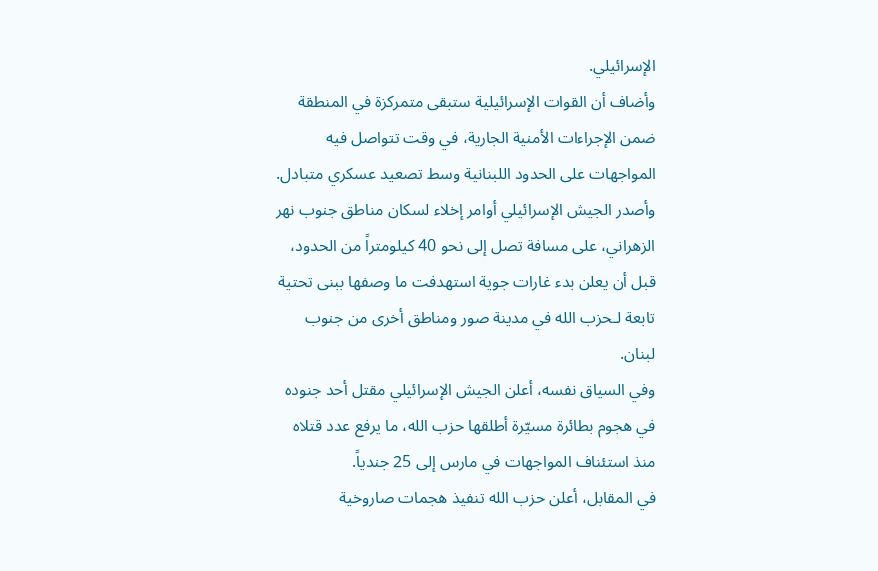الإسرائيلي.
وأضاف أن القوات الإسرائيلية ستبقى متمركزة في المنطقة ضمن الإجراءات الأمنية الجارية، في وقت تتواصل فيه المواجهات على الحدود اللبنانية وسط تصعيد عسكري متبادل.
وأصدر الجيش الإسرائيلي أوامر إخلاء لسكان مناطق جنوب نهر الزهراني، على مسافة تصل إلى نحو 40 كيلومتراً من الحدود، قبل أن يعلن بدء غارات جوية استهدفت ما وصفها ببنى تحتية تابعة لـحزب الله في مدينة صور ومناطق أخرى من جنوب لبنان.
وفي السياق نفسه، أعلن الجيش الإسرائيلي مقتل أحد جنوده في هجوم بطائرة مسيّرة أطلقها حزب الله، ما يرفع عدد قتلاه منذ استئناف المواجهات في مارس إلى 25 جندياً.
في المقابل، أعلن حزب الله تنفيذ هجمات صاروخية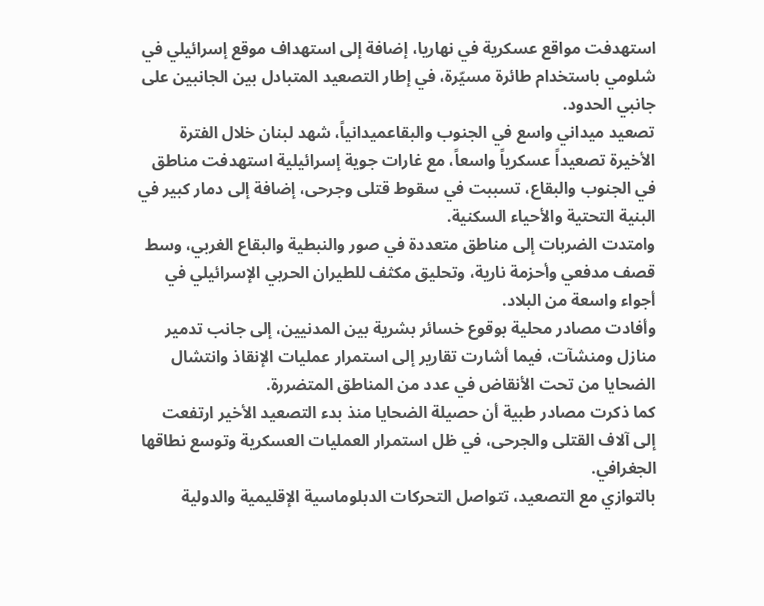استهدفت مواقع عسكرية في نهاريا، إضافة إلى استهداف موقع إسرائيلي في شلومي باستخدام طائرة مسيّرة، في إطار التصعيد المتبادل بين الجانبين على جانبي الحدود.
تصعيد ميداني واسع في الجنوب والبقاعميدانياً، شهد لبنان خلال الفترة الأخيرة تصعيداً عسكرياً واسعاً، مع غارات جوية إسرائيلية استهدفت مناطق في الجنوب والبقاع، تسببت في سقوط قتلى وجرحى، إضافة إلى دمار كبير في البنية التحتية والأحياء السكنية.
وامتدت الضربات إلى مناطق متعددة في صور والنبطية والبقاع الغربي، وسط قصف مدفعي وأحزمة نارية، وتحليق مكثف للطيران الحربي الإسرائيلي في أجواء واسعة من البلاد.
وأفادت مصادر محلية بوقوع خسائر بشرية بين المدنيين، إلى جانب تدمير منازل ومنشآت، فيما أشارت تقارير إلى استمرار عمليات الإنقاذ وانتشال الضحايا من تحت الأنقاض في عدد من المناطق المتضررة.
كما ذكرت مصادر طبية أن حصيلة الضحايا منذ بدء التصعيد الأخير ارتفعت إلى آلاف القتلى والجرحى، في ظل استمرار العمليات العسكرية وتوسع نطاقها الجغرافي.
بالتوازي مع التصعيد، تتواصل التحركات الدبلوماسية الإقليمية والدولية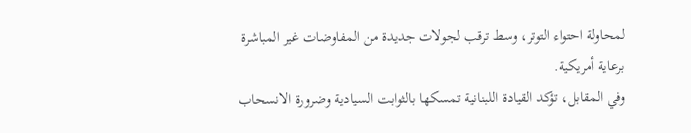لمحاولة احتواء التوتر، وسط ترقب لجولات جديدة من المفاوضات غير المباشرة برعاية أمريكية.
وفي المقابل، تؤكد القيادة اللبنانية تمسكها بالثوابت السيادية وضرورة الانسحاب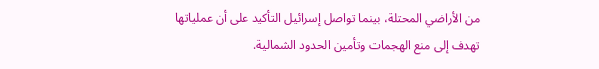من الأراضي المحتلة، بينما تواصل إسرائيل التأكيد على أن عملياتها تهدف إلى منع الهجمات وتأمين الحدود الشمالية.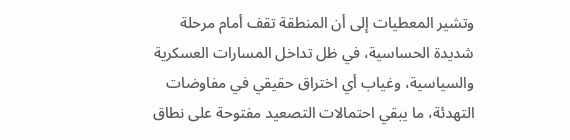وتشير المعطيات إلى أن المنطقة تقف أمام مرحلة شديدة الحساسية، في ظل تداخل المسارات العسكرية والسياسية، وغياب أي اختراق حقيقي في مفاوضات التهدئة، ما يبقي احتمالات التصعيد مفتوحة على نطاق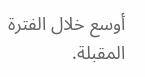أوسع خلال الفترة المقبلة.